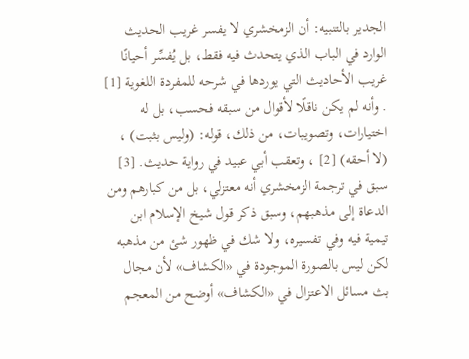الجدير بالتنبيه: أن الزمخشري لا يفسر غريب الحديث الوارد في الباب الذي يتحدث فيه فقط، بل يُفسِّر أحيانًا غريب الأحاديث التي يوردها في شرحه للمفردة اللغوية [1] . وأنه لم يكن ناقلًا لأقوال من سبقه فحسب، بل له اختيارات، وتصويبات، من ذلك، قوله: (وليس بثبت) ، (لا أحقه) [2] ، وتعقب أبي عبيد في رواية حديث. [3]
سبق في ترجمة الزمخشري أنه معتزلي، بل من كبارهم ومن الدعاة إلى مذهبهم، وسبق ذكر قول شيخ الإسلام ابن تيمية فيه وفي تفسيره، ولا شك في ظهور شئ من مذهبه لكن ليس بالصورة الموجودة في «الكشاف» لأن مجال بث مسائل الاعتزال في «الكشاف» أوضح من المعجم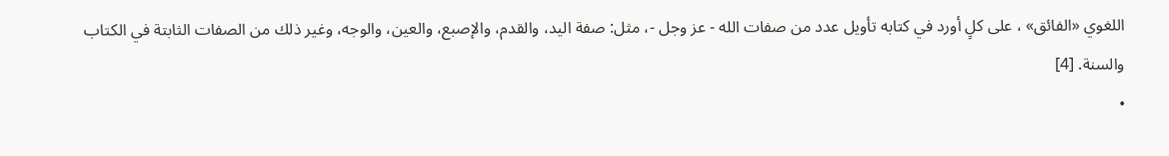اللغوي «الفائق» ، على كلٍ أورد في كتابه تأويل عدد من صفات الله - عز وجل -، مثل: صفة اليد، والقدم، والإصبع، والعين، والوجه، وغير ذلك من الصفات الثابتة في الكتاب والسنة. [4]
•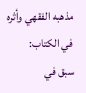مذهبه الفقهي وأثره في الكتاب:
سبق في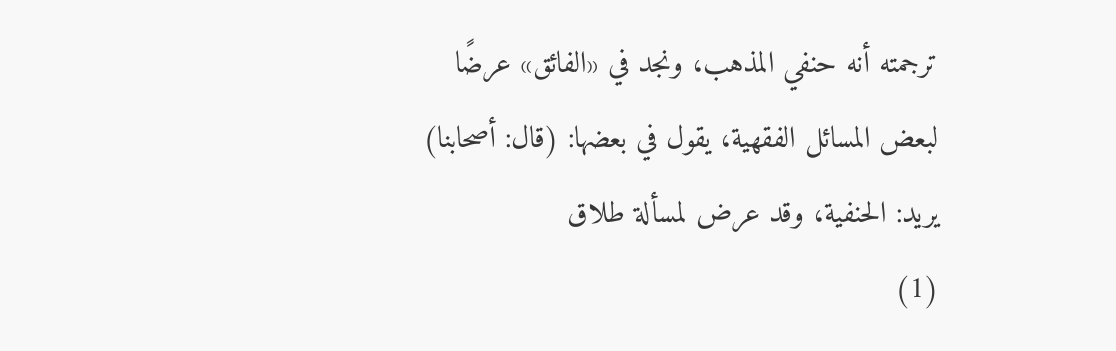ترجمته أنه حنفي المذهب، ونجد في «الفائق» عرضًا لبعض المسائل الفقهية، يقول في بعضها: (قال: أصحابنا) يريد: الحنفية، وقد عرض لمسألة طلاق
(1)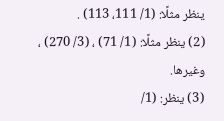ينظر مثلًا: (1/ 111، 113) .
(2) ينظر مثلًا: (1/ 71) ، (3/ 270) ، وغيرها.
(3) ينظر: (1/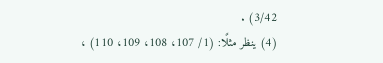3/42) .
(4) ينظر مثلًا: (1/ 107، 108، 109، 110) ،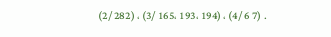(2/ 282) ، (3/ 165، 193، 194) ، (4/ 6 7) .